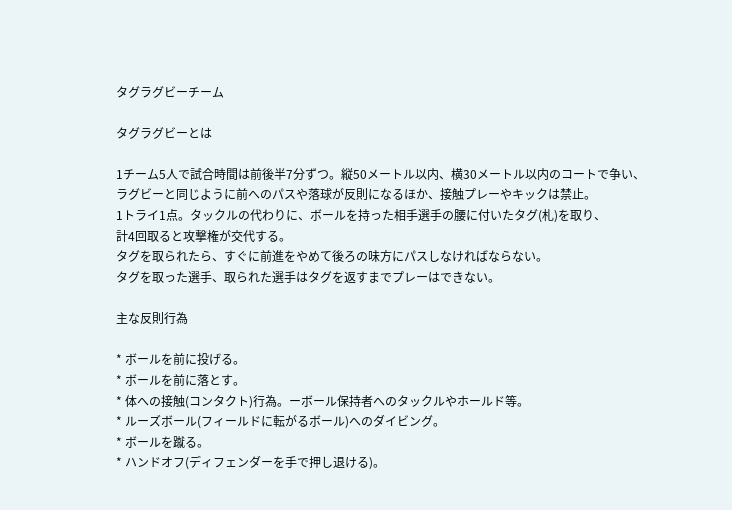タグラグビーチーム

タグラグビーとは

1チーム5人で試合時間は前後半7分ずつ。縦50メートル以内、横30メートル以内のコートで争い、
ラグビーと同じように前へのパスや落球が反則になるほか、接触プレーやキックは禁止。
1トライ1点。タックルの代わりに、ボールを持った相手選手の腰に付いたタグ(札)を取り、
計4回取ると攻撃権が交代する。
タグを取られたら、すぐに前進をやめて後ろの味方にパスしなければならない。
タグを取った選手、取られた選手はタグを返すまでプレーはできない。

主な反則行為

* ボールを前に投げる。
* ボールを前に落とす。
* 体への接触(コンタクト)行為。ーボール保持者へのタックルやホールド等。
* ルーズボール(フィールドに転がるボール)へのダイビング。
* ボールを蹴る。
* ハンドオフ(ディフェンダーを手で押し退ける)。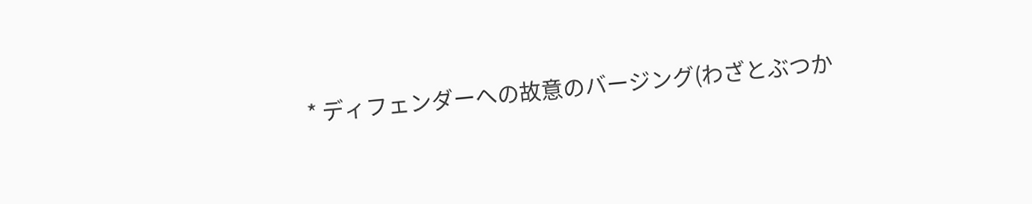* ディフェンダーへの故意のバージング(わざとぶつか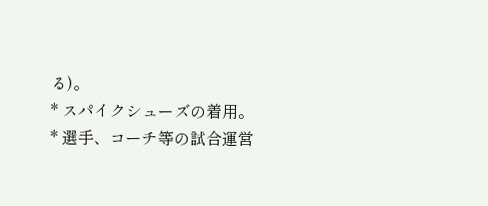る)。
* スパイクシューズの着用。
* 選手、コーチ等の試合運営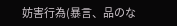妨害行為(暴言、品のな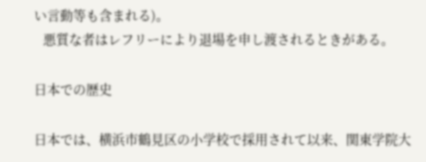い言動等も含まれる)。
   悪質な者はレフリーにより退場を申し渡されるときがある。

日本での歴史

日本では、横浜市鶴見区の小学校で採用されて以来、関東学院大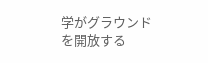学がグラウンドを開放する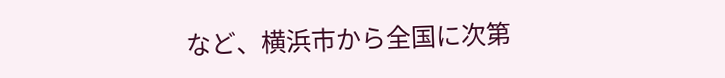など、横浜市から全国に次第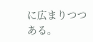に広まりつつある。